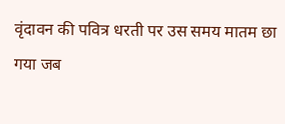वृंदावन की पवित्र धरती पर उस समय मातम छा गया जब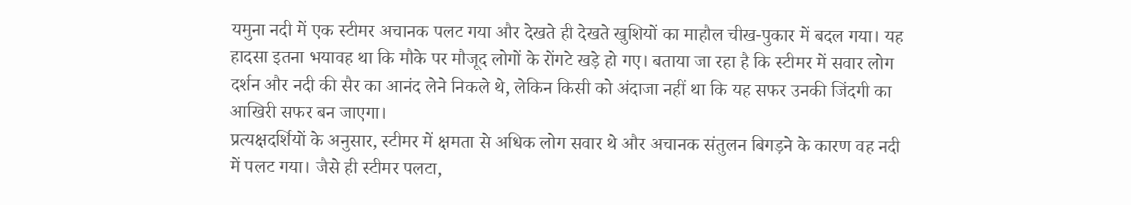यमुना नदी में एक स्टीमर अचानक पलट गया और देखते ही देखते खुशियों का माहौल चीख-पुकार में बदल गया। यह हादसा इतना भयावह था कि मौके पर मौजूद लोगों के रोंगटे खड़े हो गए। बताया जा रहा है कि स्टीमर में सवार लोग दर्शन और नदी की सैर का आनंद लेने निकले थे, लेकिन किसी को अंदाजा नहीं था कि यह सफर उनकी जिंदगी का आखिरी सफर बन जाएगा।
प्रत्यक्षदर्शियों के अनुसार, स्टीमर में क्षमता से अधिक लोग सवार थे और अचानक संतुलन बिगड़ने के कारण वह नदी में पलट गया। जैसे ही स्टीमर पलटा,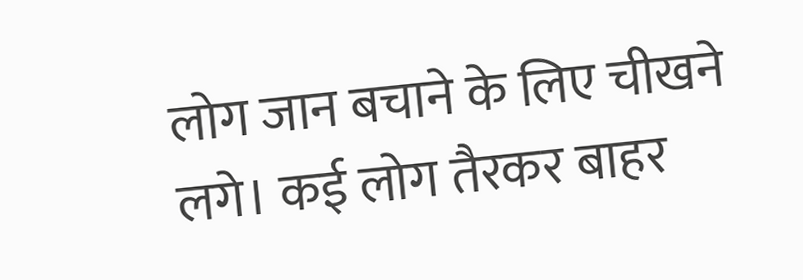लोग जान बचाने के लिए चीखने लगे। कई लोग तैरकर बाहर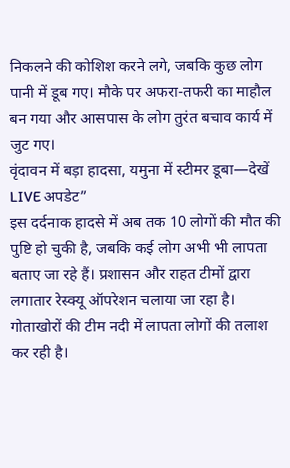निकलने की कोशिश करने लगे, जबकि कुछ लोग पानी में डूब गए। मौके पर अफरा-तफरी का माहौल बन गया और आसपास के लोग तुरंत बचाव कार्य में जुट गए।
वृंदावन में बड़ा हादसा, यमुना में स्टीमर डूबा—देखें LIVE अपडेट”
इस दर्दनाक हादसे में अब तक 10 लोगों की मौत की पुष्टि हो चुकी है, जबकि कई लोग अभी भी लापता बताए जा रहे हैं। प्रशासन और राहत टीमों द्वारा लगातार रेस्क्यू ऑपरेशन चलाया जा रहा है। गोताखोरों की टीम नदी में लापता लोगों की तलाश कर रही है।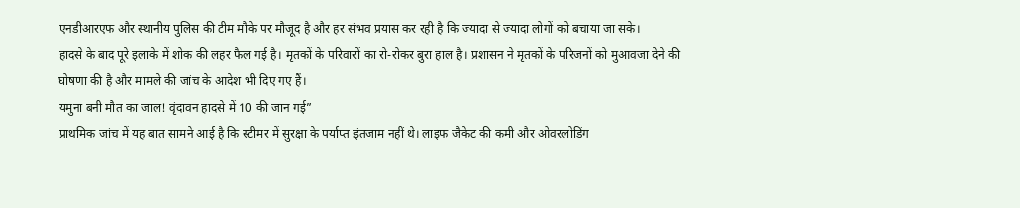एनडीआरएफ और स्थानीय पुलिस की टीम मौके पर मौजूद है और हर संभव प्रयास कर रही है कि ज्यादा से ज्यादा लोगों को बचाया जा सके।
हादसे के बाद पूरे इलाके में शोक की लहर फैल गई है। मृतकों के परिवारों का रो-रोकर बुरा हाल है। प्रशासन ने मृतकों के परिजनों को मुआवजा देने की घोषणा की है और मामले की जांच के आदेश भी दिए गए हैं।
यमुना बनी मौत का जाल! वृंदावन हादसे में 10 की जान गई”
प्राथमिक जांच में यह बात सामने आई है कि स्टीमर में सुरक्षा के पर्याप्त इंतजाम नहीं थे। लाइफ जैकेट की कमी और ओवरलोडिंग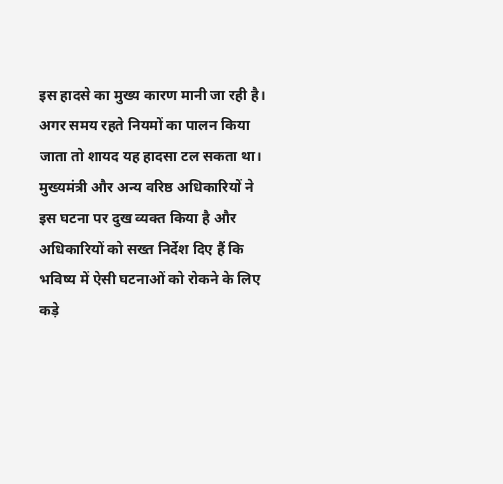इस हादसे का मुख्य कारण मानी जा रही है। अगर समय रहते नियमों का पालन किया जाता तो शायद यह हादसा टल सकता था।
मुख्यमंत्री और अन्य वरिष्ठ अधिकारियों ने इस घटना पर दुख व्यक्त किया है और अधिकारियों को सख्त निर्देश दिए हैं कि भविष्य में ऐसी घटनाओं को रोकने के लिए कड़े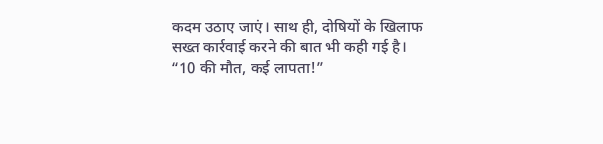कदम उठाए जाएं। साथ ही, दोषियों के खिलाफ सख्त कार्रवाई करने की बात भी कही गई है।
“10 की मौत, कई लापता!”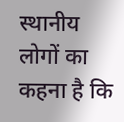स्थानीय लोगों का कहना है कि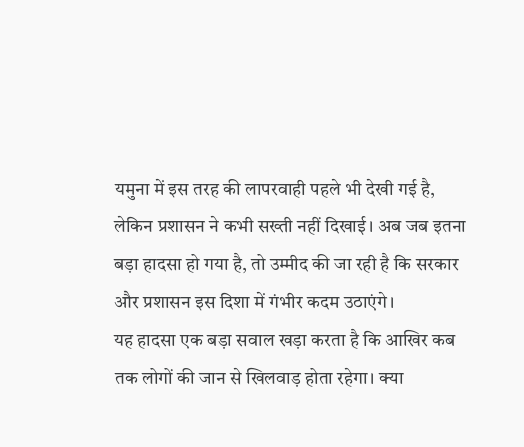यमुना में इस तरह की लापरवाही पहले भी देखी गई है, लेकिन प्रशासन ने कभी सख्ती नहीं दिखाई। अब जब इतना बड़ा हादसा हो गया है, तो उम्मीद की जा रही है कि सरकार और प्रशासन इस दिशा में गंभीर कदम उठाएंगे।
यह हादसा एक बड़ा सवाल खड़ा करता है कि आखिर कब तक लोगों की जान से खिलवाड़ होता रहेगा। क्या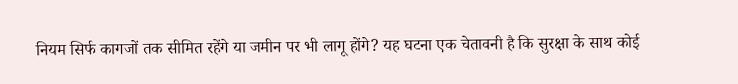नियम सिर्फ कागजों तक सीमित रहेंगे या जमीन पर भी लागू होंगे? यह घटना एक चेतावनी है कि सुरक्षा के साथ कोई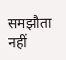समझौता नहीं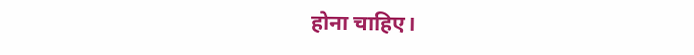होना चाहिए।